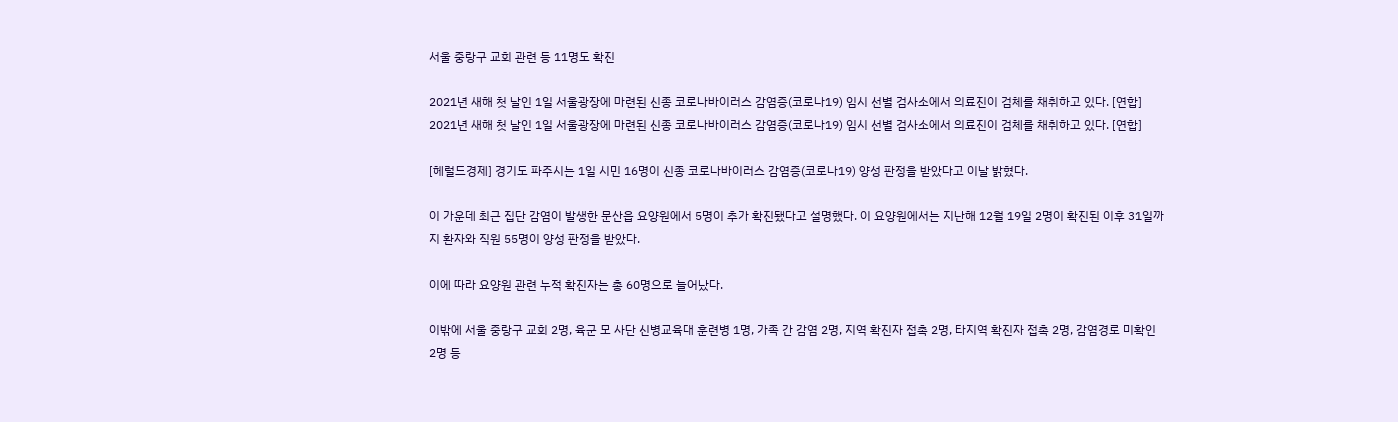서울 중랑구 교회 관련 등 11명도 확진

2021년 새해 첫 날인 1일 서울광장에 마련된 신종 코로나바이러스 감염증(코로나19) 임시 선별 검사소에서 의료진이 검체를 채취하고 있다. [연합]
2021년 새해 첫 날인 1일 서울광장에 마련된 신종 코로나바이러스 감염증(코로나19) 임시 선별 검사소에서 의료진이 검체를 채취하고 있다. [연합]

[헤럴드경제] 경기도 파주시는 1일 시민 16명이 신종 코로나바이러스 감염증(코로나19) 양성 판정을 받았다고 이날 밝혔다.

이 가운데 최근 집단 감염이 발생한 문산읍 요양원에서 5명이 추가 확진됐다고 설명했다. 이 요양원에서는 지난해 12월 19일 2명이 확진된 이후 31일까지 환자와 직원 55명이 양성 판정을 받았다.

이에 따라 요양원 관련 누적 확진자는 총 60명으로 늘어났다.

이밖에 서울 중랑구 교회 2명, 육군 모 사단 신병교육대 훈련병 1명, 가족 간 감염 2명, 지역 확진자 접촉 2명, 타지역 확진자 접촉 2명, 감염경로 미확인 2명 등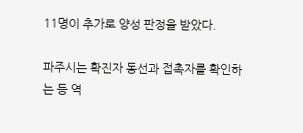11명이 추가로 양성 판정을 받았다.

파주시는 확진자 동선과 접촉자를 확인하는 등 역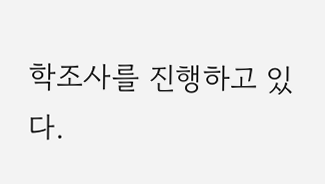학조사를 진행하고 있다.